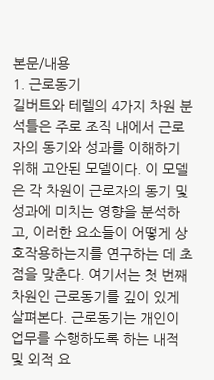본문/내용
1. 근로동기
길버트와 테렐의 4가지 차원 분석틀은 주로 조직 내에서 근로자의 동기와 성과를 이해하기 위해 고안된 모델이다. 이 모델은 각 차원이 근로자의 동기 및 성과에 미치는 영향을 분석하고, 이러한 요소들이 어떻게 상호작용하는지를 연구하는 데 초점을 맞춘다. 여기서는 첫 번째 차원인 근로동기를 깊이 있게 살펴본다. 근로동기는 개인이 업무를 수행하도록 하는 내적 및 외적 요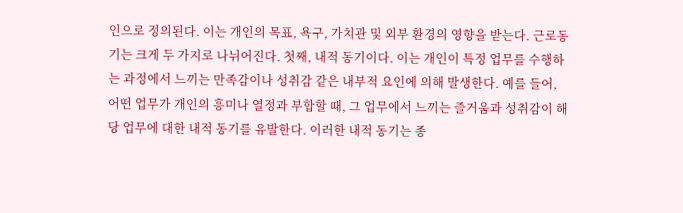인으로 정의된다. 이는 개인의 목표, 욕구, 가치관 및 외부 환경의 영향을 받는다. 근로동기는 크게 두 가지로 나뉘어진다. 첫째, 내적 동기이다. 이는 개인이 특정 업무를 수행하는 과정에서 느끼는 만족감이나 성취감 같은 내부적 요인에 의해 발생한다. 예를 들어, 어떤 업무가 개인의 흥미나 열정과 부합할 때, 그 업무에서 느끼는 즐거움과 성취감이 해당 업무에 대한 내적 동기를 유발한다. 이러한 내적 동기는 종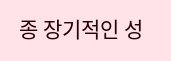종 장기적인 성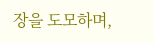장을 도모하며,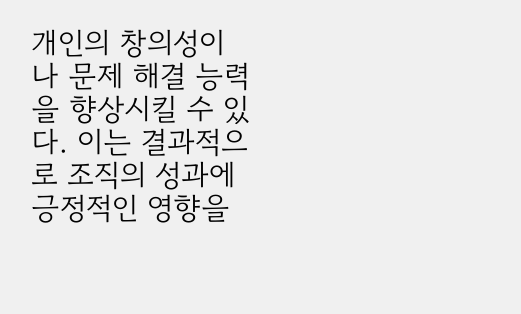개인의 창의성이나 문제 해결 능력을 향상시킬 수 있다. 이는 결과적으로 조직의 성과에 긍정적인 영향을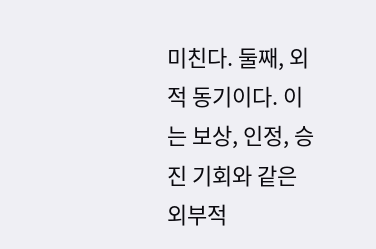미친다. 둘째, 외적 동기이다. 이는 보상, 인정, 승진 기회와 같은 외부적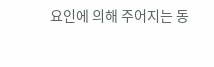요인에 의해 주어지는 동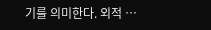기를 의미한다. 외적 …